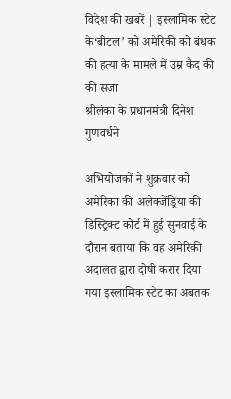विदेश की खबरें | इस्लामिक स्टेट के‘बीटल’ को अमेरिकी को बंधक की हत्या के मामले में उम्र कैद की की सजा
श्रीलंका के प्रधानमंत्री दिनेश गुणवर्धने

अभियोजकों ने शुक्रवार को अमेरिका की अलेक्जेंड्रिया की डिस्ट्रिक्ट कोर्ट में हुई सुनवाई के दौरान बताया कि वह अमेरिकी अदालत द्वारा दोषी करार दिया गया इस्लामिक स्टेट का अबतक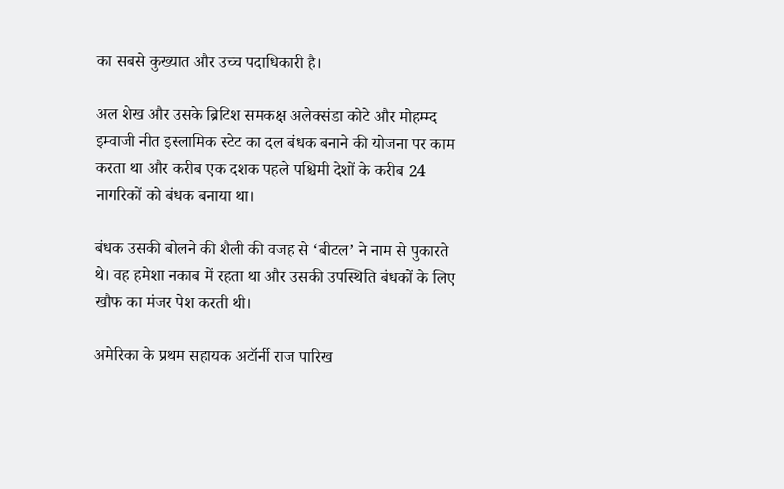का सबसे कुख्यात और उच्च पदाधिकारी है।

अल शेख और उसके ब्रिटिश समकक्ष अलेक्संडा कोटे और मोहम्म्द इम्वाजी नीत इस्लामिक स्टेट का दल बंधक बनाने की योजना पर काम करता था और करीब एक दशक पहले पश्चिमी देशों के करीब 24 नागरिकों को बंधक बनाया था।

बंधक उसकी बोलने की शैली की वजह से ‘बीटल’ ने नाम से पुकारते थे। वह हमेशा नकाब में रहता था और उसकी उपस्थिति बंधकों के लिए खौफ का मंजर पेश करती थी।

अमेरिका के प्रथम सहायक अटॉर्नी राज पारिख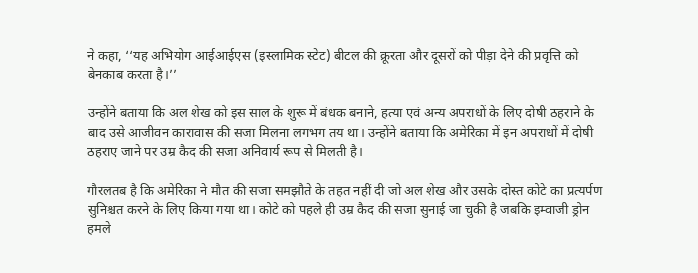ने कहा, ‘‘यह अभियोग आईआईएस (इस्लामिक स्टेट) बीटल की क्रूरता और दूसरों को पीड़ा देने की प्रवृत्ति को बेनकाब करता है।’’

उन्होंने बताया कि अल शेख को इस साल के शुरू में बंधक बनाने, हत्या एवं अन्य अपराधों के लिए दोषी ठहराने के बाद उसे आजीवन कारावास की सजा मिलना लगभग तय था। उन्होंने बताया कि अमेरिका में इन अपराधों में दोषी ठहराए जाने पर उम्र कैद की सजा अनिवार्य रूप से मिलती है।

गौरलतब है कि अमेरिका ने मौत की सजा समझौते के तहत नहीं दी जो अल शेख और उसके दोस्त कोटे का प्रत्यर्पण सुनिश्चत करने के लिए किया गया था। कोटे को पहले ही उम्र कैद की सजा सुनाई जा चुकी है जबकि इम्वाजी ड्रोन हमले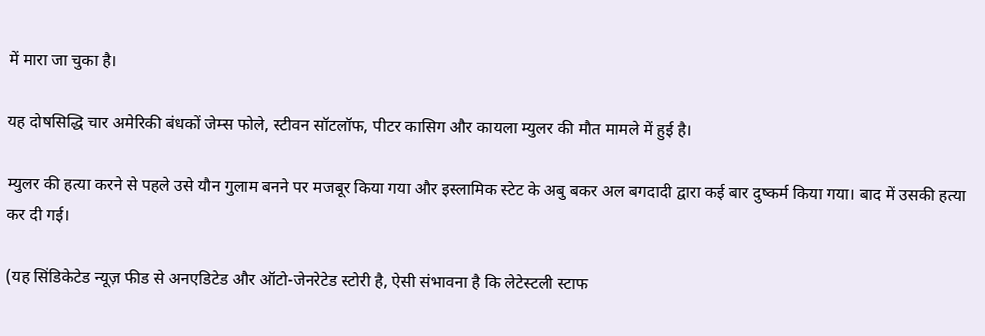में मारा जा चुका है।

यह दोषसिद्धि चार अमेरिकी बंधकों जेम्स फोले, स्टीवन सॉटलॉफ, पीटर कासिग और कायला म्युलर की मौत मामले में हुई है।

म्युलर की हत्या करने से पहले उसे यौन गुलाम बनने पर मजबूर किया गया और इस्लामिक स्टेट के अबु बकर अल बगदादी द्वारा कई बार दुष्कर्म किया गया। बाद में उसकी हत्या कर दी गई।

(यह सिंडिकेटेड न्यूज़ फीड से अनएडिटेड और ऑटो-जेनरेटेड स्टोरी है, ऐसी संभावना है कि लेटेस्टली स्टाफ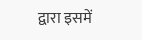द्वारा इसमें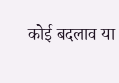कोई बदलाव या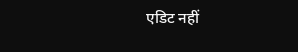एडिट नहीं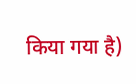किया गया है)